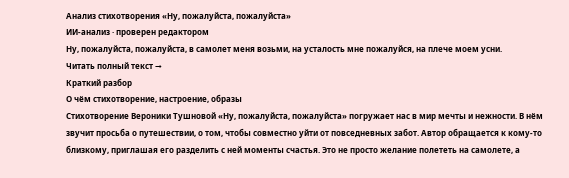Анализ стихотворения «Ну, пожалуйста, пожалуйста»
ИИ-анализ · проверен редактором
Ну, пожалуйста, пожалуйста, в самолет меня возьми, на усталость мне пожалуйся, на плече моем усни.
Читать полный текст →
Краткий разбор
О чём стихотворение, настроение, образы
Стихотворение Вероники Тушновой «Ну, пожалуйста, пожалуйста» погружает нас в мир мечты и нежности. В нём звучит просьба о путешествии, о том, чтобы совместно уйти от повседневных забот. Автор обращается к кому-то близкому, приглашая его разделить с ней моменты счастья. Это не просто желание полететь на самолете, а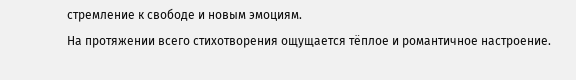стремление к свободе и новым эмоциям.
На протяжении всего стихотворения ощущается тёплое и романтичное настроение.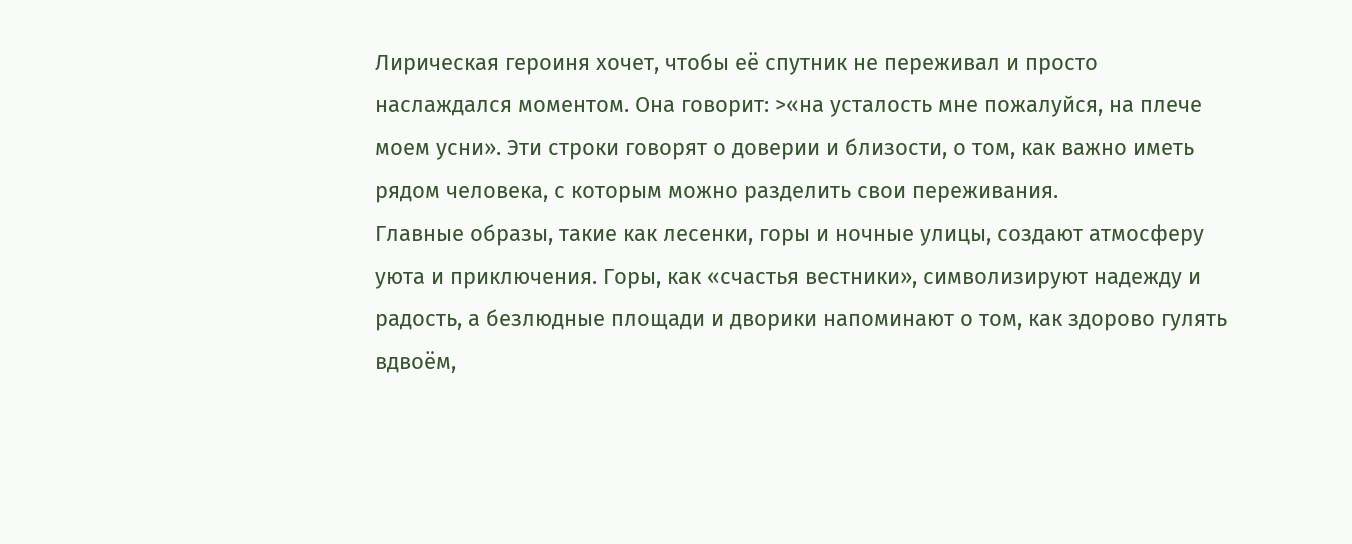Лирическая героиня хочет, чтобы её спутник не переживал и просто наслаждался моментом. Она говорит: >«на усталость мне пожалуйся, на плече моем усни». Эти строки говорят о доверии и близости, о том, как важно иметь рядом человека, с которым можно разделить свои переживания.
Главные образы, такие как лесенки, горы и ночные улицы, создают атмосферу уюта и приключения. Горы, как «счастья вестники», символизируют надежду и радость, а безлюдные площади и дворики напоминают о том, как здорово гулять вдвоём,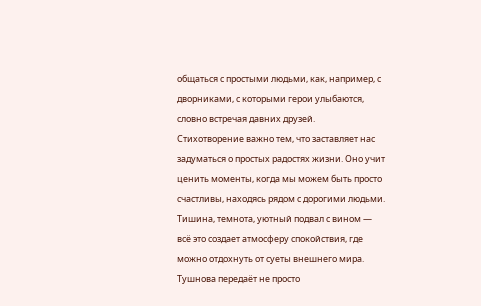общаться с простыми людьми, как, например, с дворниками, с которыми герои улыбаются, словно встречая давних друзей.
Стихотворение важно тем, что заставляет нас задуматься о простых радостях жизни. Оно учит ценить моменты, когда мы можем быть просто счастливы, находясь рядом с дорогими людьми. Тишина, темнота, уютный подвал с вином — всё это создает атмосферу спокойствия, где можно отдохнуть от суеты внешнего мира.
Тушнова передаёт не просто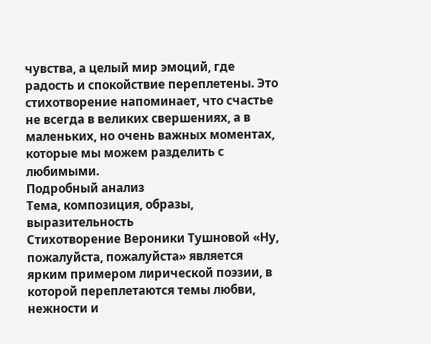чувства, а целый мир эмоций, где радость и спокойствие переплетены. Это стихотворение напоминает, что счастье не всегда в великих свершениях, а в маленьких, но очень важных моментах, которые мы можем разделить с любимыми.
Подробный анализ
Тема, композиция, образы, выразительность
Стихотворение Вероники Тушновой «Ну, пожалуйста, пожалуйста» является ярким примером лирической поэзии, в которой переплетаются темы любви, нежности и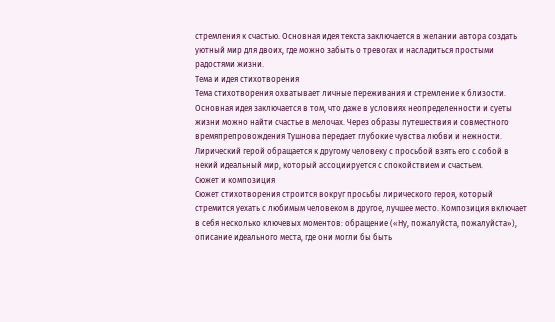стремления к счастью. Основная идея текста заключается в желании автора создать уютный мир для двоих, где можно забыть о тревогах и насладиться простыми радостями жизни.
Тема и идея стихотворения
Тема стихотворения охватывает личные переживания и стремление к близости. Основная идея заключается в том, что даже в условиях неопределенности и суеты жизни можно найти счастье в мелочах. Через образы путешествия и совместного времяпрепровождения Тушнова передает глубокие чувства любви и нежности. Лирический герой обращается к другому человеку с просьбой взять его с собой в некий идеальный мир, который ассоциируется с спокойствием и счастьем.
Сюжет и композиция
Сюжет стихотворения строится вокруг просьбы лирического героя, который стремится уехать с любимым человеком в другое, лучшее место. Композиция включает в себя несколько ключевых моментов: обращение («Ну, пожалуйста, пожалуйста»), описание идеального места, где они могли бы быть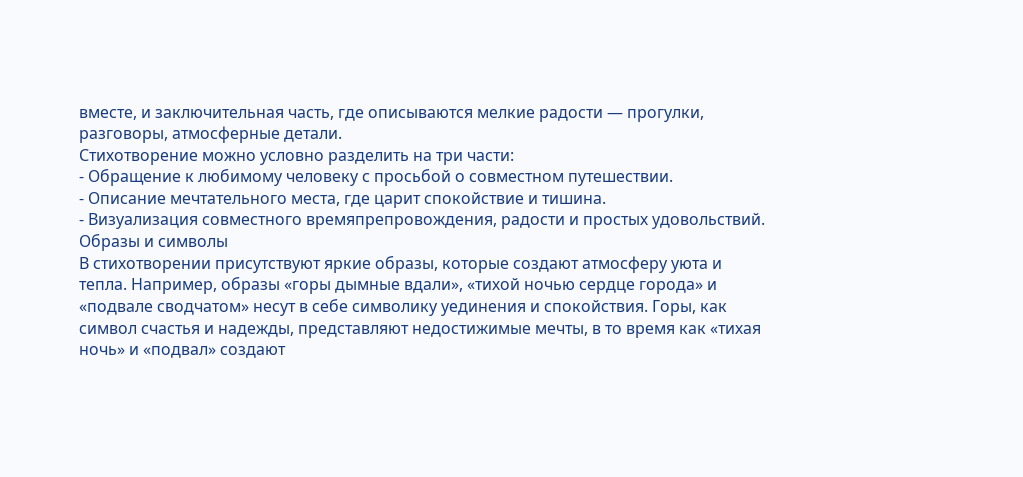вместе, и заключительная часть, где описываются мелкие радости — прогулки, разговоры, атмосферные детали.
Стихотворение можно условно разделить на три части:
- Обращение к любимому человеку с просьбой о совместном путешествии.
- Описание мечтательного места, где царит спокойствие и тишина.
- Визуализация совместного времяпрепровождения, радости и простых удовольствий.
Образы и символы
В стихотворении присутствуют яркие образы, которые создают атмосферу уюта и тепла. Например, образы «горы дымные вдали», «тихой ночью сердце города» и «подвале сводчатом» несут в себе символику уединения и спокойствия. Горы, как символ счастья и надежды, представляют недостижимые мечты, в то время как «тихая ночь» и «подвал» создают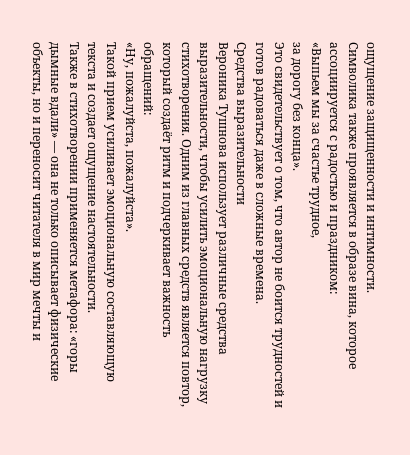ощущение защищенности и интимности.
Символика также проявляется в образе вина, которое ассоциируется с радостью и праздником:
«Выпьем мы за счастье трудное,
за дорогу без конца».
Это свидетельствует о том, что автор не боится трудностей и готов радоваться даже в сложные времена.
Средства выразительности
Вероника Тушнова использует различные средства выразительности, чтобы усилить эмоциональную нагрузку стихотворения. Одним из главных средств является повтор, который создаёт ритм и подчеркивает важность обращений:
«Ну, пожалуйста, пожалуйста».
Такой прием усиливает эмоциональную составляющую текста и создает ощущение настоятельности.
Также в стихотворении применяется метафора: «горы дымные вдали» — она не только описывает физические объекты, но и переносит читателя в мир мечты и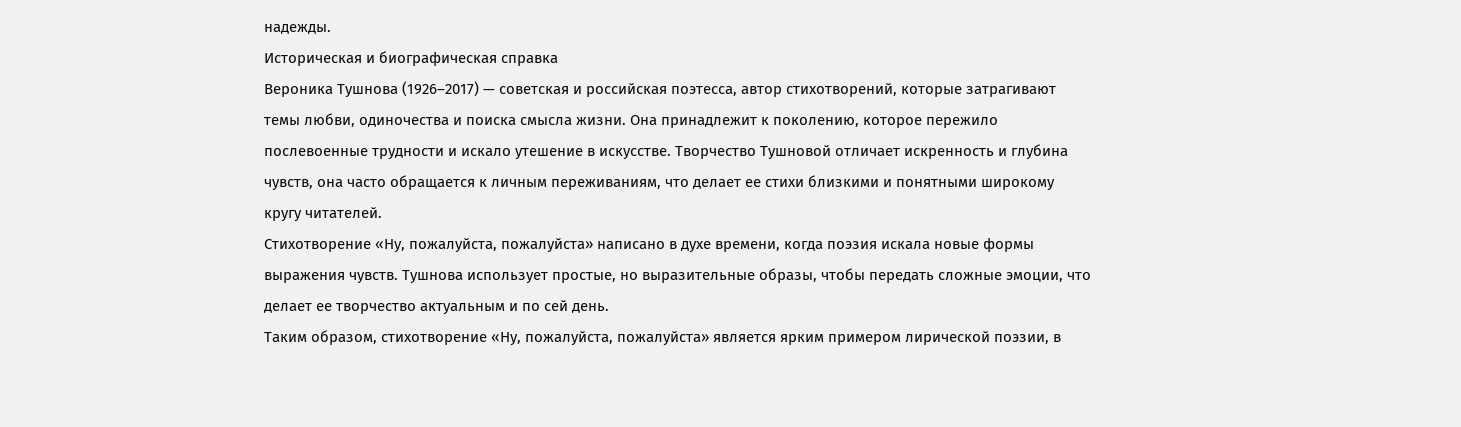надежды.
Историческая и биографическая справка
Вероника Тушнова (1926–2017) — советская и российская поэтесса, автор стихотворений, которые затрагивают темы любви, одиночества и поиска смысла жизни. Она принадлежит к поколению, которое пережило послевоенные трудности и искало утешение в искусстве. Творчество Тушновой отличает искренность и глубина чувств, она часто обращается к личным переживаниям, что делает ее стихи близкими и понятными широкому кругу читателей.
Стихотворение «Ну, пожалуйста, пожалуйста» написано в духе времени, когда поэзия искала новые формы выражения чувств. Тушнова использует простые, но выразительные образы, чтобы передать сложные эмоции, что делает ее творчество актуальным и по сей день.
Таким образом, стихотворение «Ну, пожалуйста, пожалуйста» является ярким примером лирической поэзии, в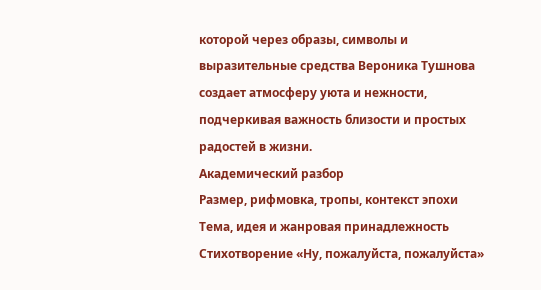которой через образы, символы и выразительные средства Вероника Тушнова создает атмосферу уюта и нежности, подчеркивая важность близости и простых радостей в жизни.
Академический разбор
Размер, рифмовка, тропы, контекст эпохи
Тема, идея и жанровая принадлежность
Стихотворение «Ну, пожалуйста, пожалуйста»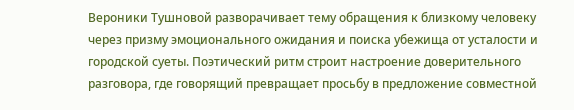Вероники Тушновой разворачивает тему обращения к близкому человеку через призму эмоционального ожидания и поиска убежища от усталости и городской суеты. Поэтический ритм строит настроение доверительного разговора, где говорящий превращает просьбу в предложение совместной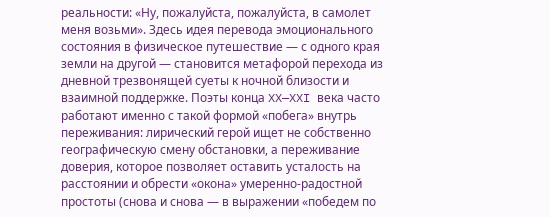реальности: «Ну, пожалуйста, пожалуйста, в самолет меня возьми». Здесь идея перевода эмоционального состояния в физическое путешествие — с одного края земли на другой — становится метафорой перехода из дневной трезвонящей суеты к ночной близости и взаимной поддержке. Поэты конца XX—XXI века часто работают именно с такой формой «побега» внутрь переживания: лирический герой ищет не собственно географическую смену обстановки, а переживание доверия, которое позволяет оставить усталость на расстоянии и обрести «окона» умеренно-радостной простоты (снова и снова — в выражении «победем по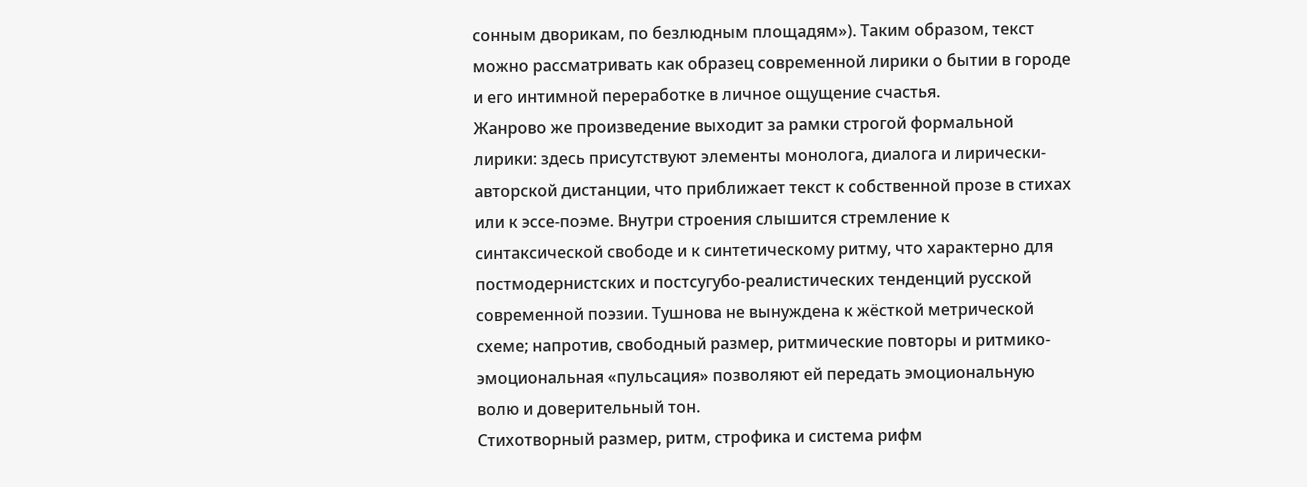сонным дворикам, по безлюдным площадям»). Таким образом, текст можно рассматривать как образец современной лирики о бытии в городе и его интимной переработке в личное ощущение счастья.
Жанрово же произведение выходит за рамки строгой формальной лирики: здесь присутствуют элементы монолога, диалога и лирически-авторской дистанции, что приближает текст к собственной прозе в стихах или к эссе-поэме. Внутри строения слышится стремление к синтаксической свободе и к синтетическому ритму, что характерно для постмодернистских и постсугубо-реалистических тенденций русской современной поэзии. Тушнова не вынуждена к жёсткой метрической схеме; напротив, свободный размер, ритмические повторы и ритмико-эмоциональная «пульсация» позволяют ей передать эмоциональную волю и доверительный тон.
Стихотворный размер, ритм, строфика и система рифм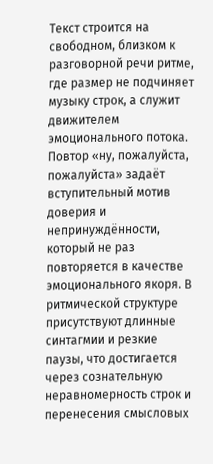Текст строится на свободном, близком к разговорной речи ритме, где размер не подчиняет музыку строк, а служит движителем эмоционального потока. Повтор «ну, пожалуйста, пожалуйста» задаёт вступительный мотив доверия и непринуждённости, который не раз повторяется в качестве эмоционального якоря. В ритмической структуре присутствуют длинные синтагмии и резкие паузы, что достигается через сознательную неравномерность строк и перенесения смысловых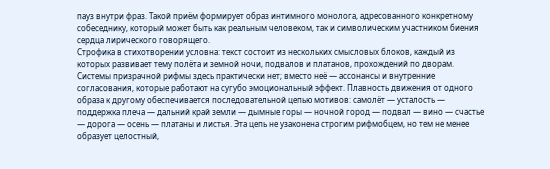пауз внутри фраз. Такой приём формирует образ интимного монолога, адресованного конкретному собеседнику, который может быть как реальным человеком, так и символическим участником биения сердца лирического говорящего.
Строфика в стихотворении условна: текст состоит из нескольких смысловых блоков, каждый из которых развивает тему полёта и земной ночи, подвалов и платанов, прохождений по дворам. Системы призрачной рифмы здесь практически нет; вместо неё — ассонансы и внутренние согласования, которые работают на сугубо эмоциональный эффект. Плавность движения от одного образа к другому обеспечивается последовательной цепью мотивов: самолёт — усталость — поддержка плеча — дальний край земли — дымные горы — ночной город — подвал — вино — счастье — дорога — осень — платаны и листья. Эта цепь не узаконена строгим рифмобцем, но тем не менее образует целостный,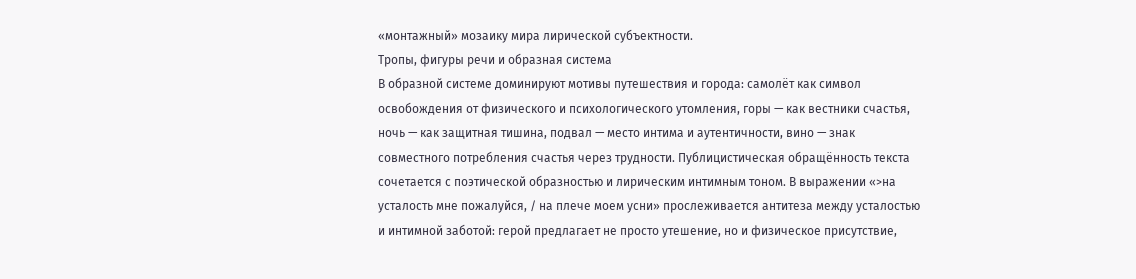«монтажный» мозаику мира лирической субъектности.
Тропы, фигуры речи и образная система
В образной системе доминируют мотивы путешествия и города: самолёт как символ освобождения от физического и психологического утомления, горы — как вестники счастья, ночь — как защитная тишина, подвал — место интима и аутентичности, вино — знак совместного потребления счастья через трудности. Публицистическая обращённость текста сочетается с поэтической образностью и лирическим интимным тоном. В выражении «>на усталость мне пожалуйся, / на плече моем усни» прослеживается антитеза между усталостью и интимной заботой: герой предлагает не просто утешение, но и физическое присутствие,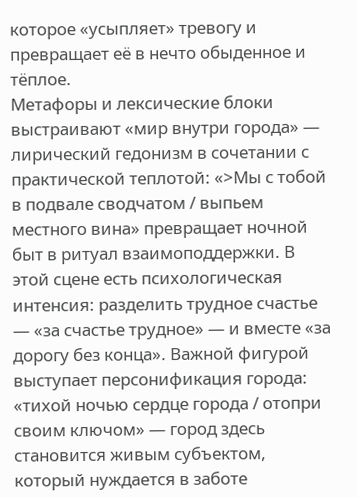которое «усыпляет» тревогу и превращает её в нечто обыденное и тёплое.
Метафоры и лексические блоки выстраивают «мир внутри города» — лирический гедонизм в сочетании с практической теплотой: «>Мы с тобой в подвале сводчатом / выпьем местного вина» превращает ночной быт в ритуал взаимоподдержки. В этой сцене есть психологическая интенсия: разделить трудное счастье — «за счастье трудное» — и вместе «за дорогу без конца». Важной фигурой выступает персонификация города: «тихой ночью сердце города / отопри своим ключом» — город здесь становится живым субъектом, который нуждается в заботе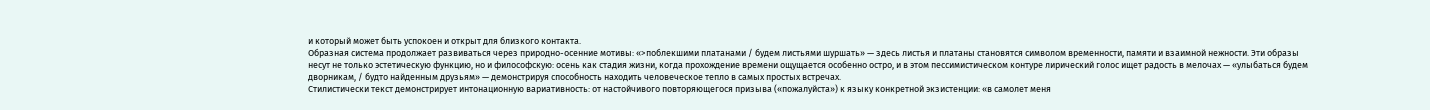и который может быть успокоен и открыт для близкого контакта.
Образная система продолжает развиваться через природно-осенние мотивы: «>поблекшими платанами / будем листьями шуршать» — здесь листья и платаны становятся символом временности, памяти и взаимной нежности. Эти образы несут не только эстетическую функцию, но и философскую: осень как стадия жизни, когда прохождение времени ощущается особенно остро, и в этом пессимистическом контуре лирический голос ищет радость в мелочах — «улыбаться будем дворникам, / будто найденным друзьям» — демонстрируя способность находить человеческое тепло в самых простых встречах.
Стилистически текст демонстрирует интонационную вариативность: от настойчивого повторяющегося призыва («пожалуйста») к языку конкретной экзистенции: «в самолет меня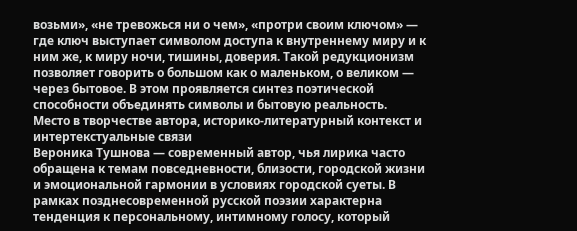возьми», «не тревожься ни о чем», «протри своим ключом» — где ключ выступает символом доступа к внутреннему миру и к ним же, к миру ночи, тишины, доверия. Такой редукционизм позволяет говорить о большом как о маленьком, о великом — через бытовое. В этом проявляется синтез поэтической способности объединять символы и бытовую реальность.
Место в творчестве автора, историко-литературный контекст и интертекстуальные связи
Вероника Тушнова — современный автор, чья лирика часто обращена к темам повседневности, близости, городской жизни и эмоциональной гармонии в условиях городской суеты. В рамках позднесовременной русской поэзии характерна тенденция к персональному, интимному голосу, который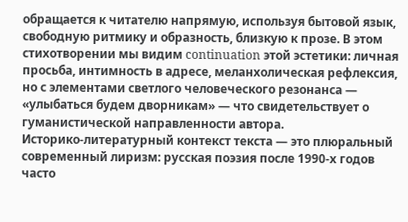обращается к читателю напрямую, используя бытовой язык, свободную ритмику и образность, близкую к прозе. В этом стихотворении мы видим continuation этой эстетики: личная просьба, интимность в адресе, меланхолическая рефлексия, но с элементами светлого человеческого резонанса — «улыбаться будем дворникам» — что свидетельствует о гуманистической направленности автора.
Историко-литературный контекст текста — это плюральный современный лиризм: русская поэзия после 1990-х годов часто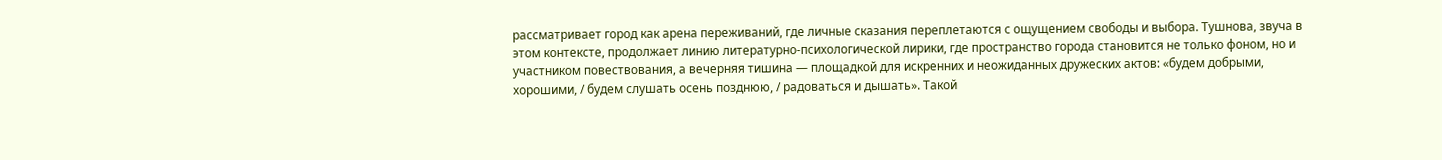рассматривает город как арена переживаний, где личные сказания переплетаются с ощущением свободы и выбора. Тушнова, звуча в этом контексте, продолжает линию литературно-психологической лирики, где пространство города становится не только фоном, но и участником повествования, а вечерняя тишина — площадкой для искренних и неожиданных дружеских актов: «будем добрыми, хорошими, / будем слушать осень позднюю, / радоваться и дышать». Такой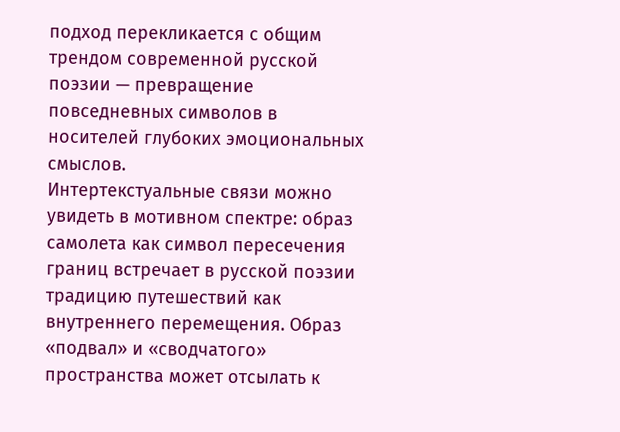подход перекликается с общим трендом современной русской поэзии — превращение повседневных символов в носителей глубоких эмоциональных смыслов.
Интертекстуальные связи можно увидеть в мотивном спектре: образ самолета как символ пересечения границ встречает в русской поэзии традицию путешествий как внутреннего перемещения. Образ «подвал» и «сводчатого» пространства может отсылать к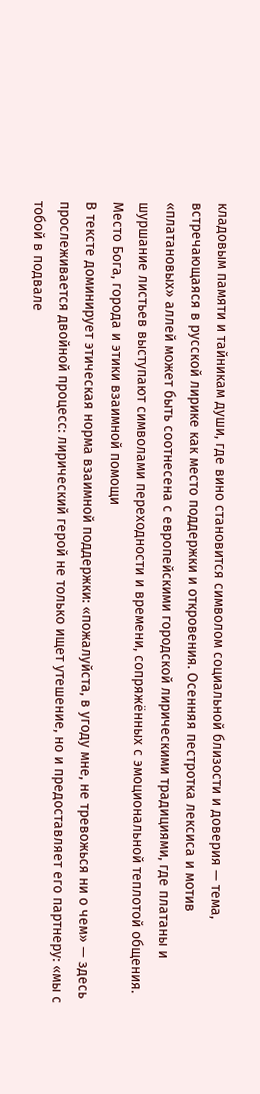кладовым памяти и тайникам души, где вино становится символом социальной близости и доверия — тема, встречающаяся в русской лирике как место поддержки и откровения. Осенняя пестротка лексиса и мотив «платановых» аллей может быть соотнесена с европейскими городской лирическими традициями, где платаны и шуршание листьев выступают символами переходности и времени, сопряжённых с эмоциональной теплотой общения.
Место Бога, города и этики взаимной помощи
В тексте доминирует этическая норма взаимной поддержки: «пожалуйста, в угоду мне, не тревожься ни о чем» — здесь прослеживается двойной процесс: лирический герой не только ищет утешение, но и предоставляет его партнеру: «мы с тобой в подвале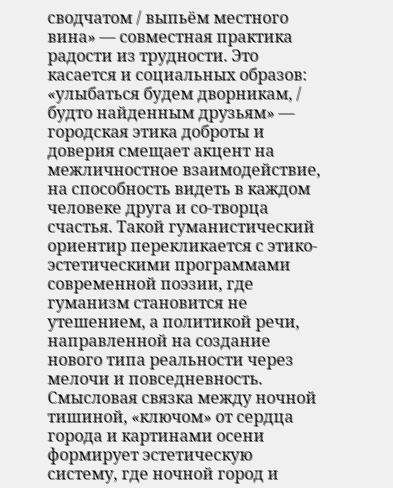сводчатом / выпьём местного вина» — совместная практика радости из трудности. Это касается и социальных образов: «улыбаться будем дворникам, / будто найденным друзьям» — городская этика доброты и доверия смещает акцент на межличностное взаимодействие, на способность видеть в каждом человеке друга и со-творца счастья. Такой гуманистический ориентир перекликается с этико-эстетическими программами современной поэзии, где гуманизм становится не утешением, а политикой речи, направленной на создание нового типа реальности через мелочи и повседневность.
Смысловая связка между ночной тишиной, «ключом» от сердца города и картинами осени формирует эстетическую систему, где ночной город и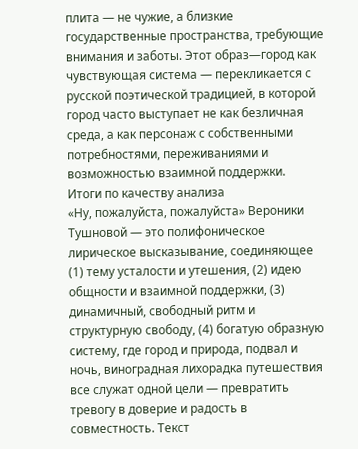плита — не чужие, а близкие государственные пространства, требующие внимания и заботы. Этот образ—город как чувствующая система — перекликается с русской поэтической традицией, в которой город часто выступает не как безличная среда, а как персонаж с собственными потребностями, переживаниями и возможностью взаимной поддержки.
Итоги по качеству анализа
«Ну, пожалуйста, пожалуйста» Вероники Тушновой — это полифоническое лирическое высказывание, соединяющее (1) тему усталости и утешения, (2) идею общности и взаимной поддержки, (3) динамичный, свободный ритм и структурную свободу, (4) богатую образную систему, где город и природа, подвал и ночь, виноградная лихорадка путешествия все служат одной цели — превратить тревогу в доверие и радость в совместность. Текст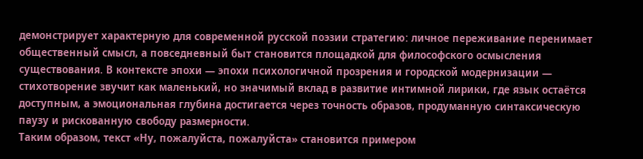демонстрирует характерную для современной русской поэзии стратегию: личное переживание перенимает общественный смысл, а повседневный быт становится площадкой для философского осмысления существования. В контексте эпохи — эпохи психологичной прозрения и городской модернизации — стихотворение звучит как маленький, но значимый вклад в развитие интимной лирики, где язык остаётся доступным, а эмоциональная глубина достигается через точность образов, продуманную синтаксическую паузу и рискованную свободу размерности.
Таким образом, текст «Ну, пожалуйста, пожалуйста» становится примером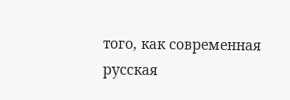того, как современная русская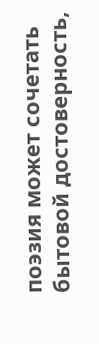поэзия может сочетать бытовой достоверность,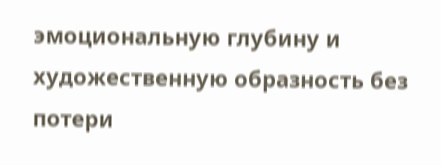эмоциональную глубину и художественную образность без потери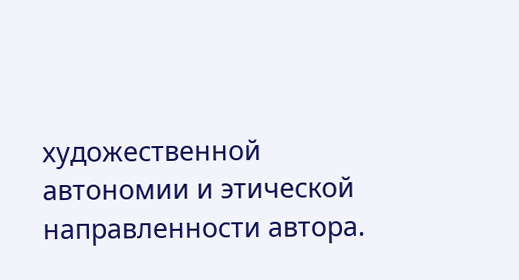художественной автономии и этической направленности автора.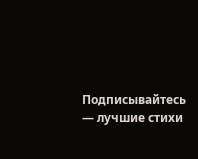Подписывайтесь — лучшие стихи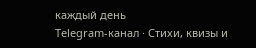каждый день
Telegram-канал · Стихи, квизы и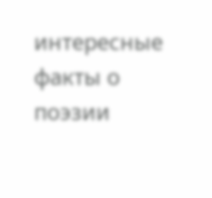интересные факты о поэзии